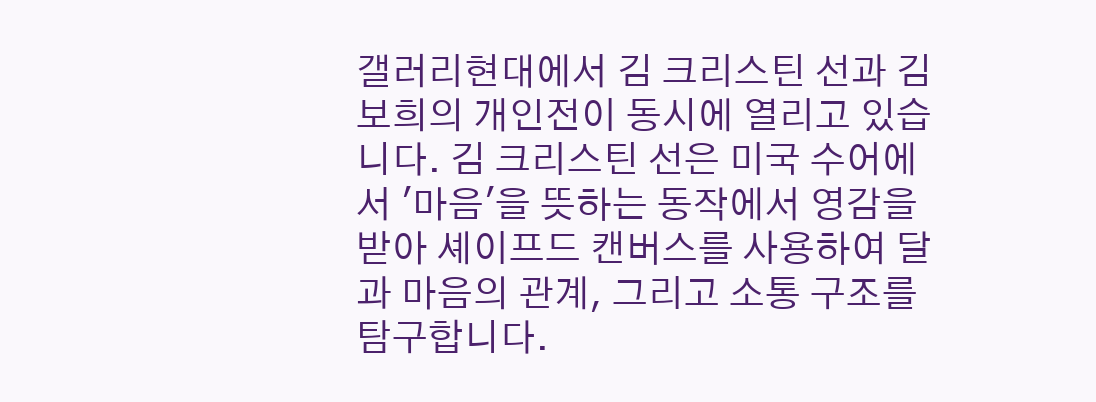갤러리현대에서 김 크리스틴 선과 김보희의 개인전이 동시에 열리고 있습니다. 김 크리스틴 선은 미국 수어에서 '마음'을 뜻하는 동작에서 영감을 받아 셰이프드 캔버스를 사용하여 달과 마음의 관계, 그리고 소통 구조를 탐구합니다.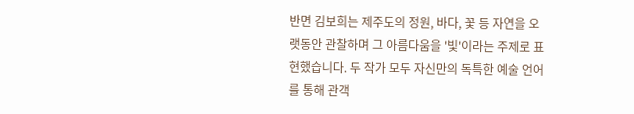반면 김보희는 제주도의 정원, 바다, 꽃 등 자연을 오랫동안 관찰하며 그 아름다움을 '빛'이라는 주제로 표현했습니다. 두 작가 모두 자신만의 독특한 예술 언어를 통해 관객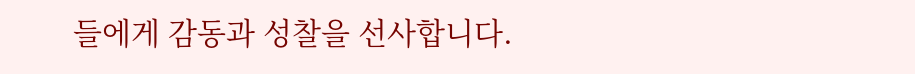들에게 감동과 성찰을 선사합니다.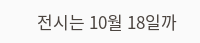전시는 10월 18일까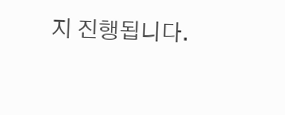지 진행됩니다.